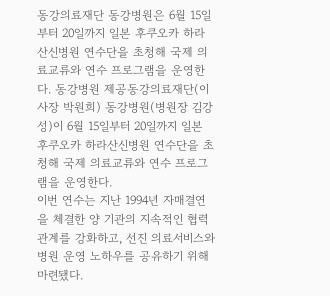동강의료재단 동강병원은 6월 15일부터 20일까지 일본 후쿠오카 하라산신병원 연수단을 초청해 국제 의료교류와 연수 프로그램을 운영한다. 동강병원 제공동강의료재단(이사장 박원희) 동강병원(병원장 김강성)이 6월 15일부터 20일까지 일본 후쿠오카 하라산신병원 연수단을 초청해 국제 의료교류와 연수 프로그램을 운영한다.
이번 연수는 지난 1994년 자매결연을 체결한 양 기관의 지속적인 협력관계를 강화하고, 선진 의료서비스와 병원 운영 노하우를 공유하기 위해 마련됐다.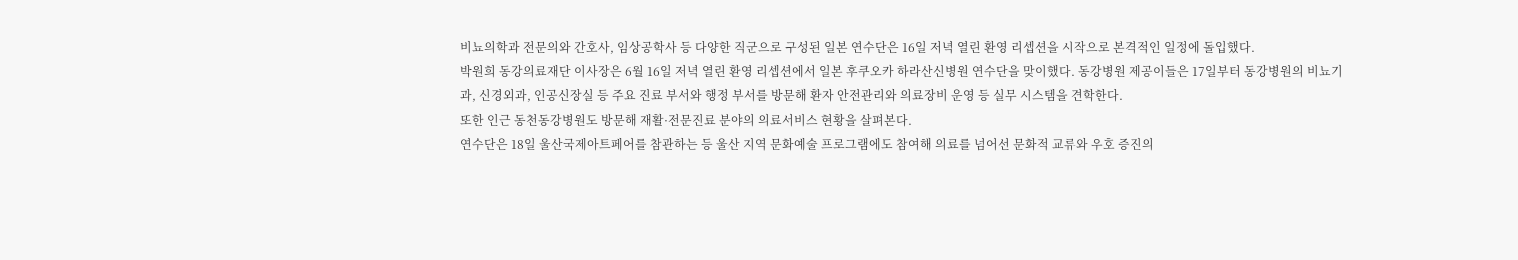비뇨의학과 전문의와 간호사, 임상공학사 등 다양한 직군으로 구성된 일본 연수단은 16일 저녁 열린 환영 리셉션을 시작으로 본격적인 일정에 돌입했다.
박원희 동강의료재단 이사장은 6월 16일 저녁 열린 환영 리셉션에서 일본 후쿠오카 하라산신병원 연수단을 맞이했다. 동강병원 제공이들은 17일부터 동강병원의 비뇨기과, 신경외과, 인공신장실 등 주요 진료 부서와 행정 부서를 방문해 환자 안전관리와 의료장비 운영 등 실무 시스템을 견학한다.
또한 인근 동천동강병원도 방문해 재활·전문진료 분야의 의료서비스 현황을 살펴본다.
연수단은 18일 울산국제아트페어를 참관하는 등 울산 지역 문화예술 프로그램에도 참여해 의료를 넘어선 문화적 교류와 우호 증진의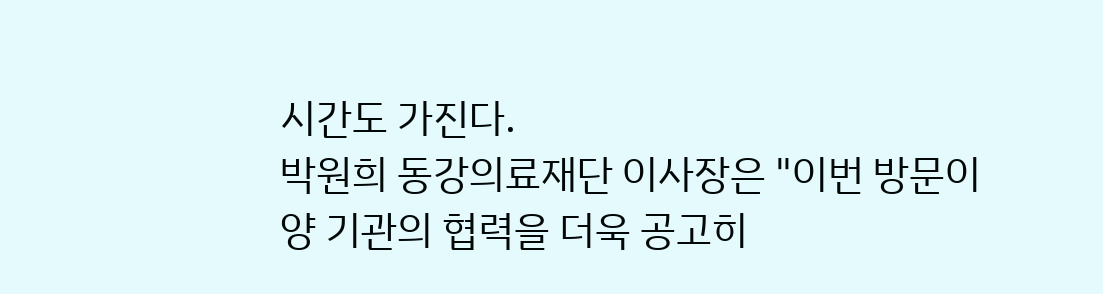시간도 가진다.
박원희 동강의료재단 이사장은 "이번 방문이 양 기관의 협력을 더욱 공고히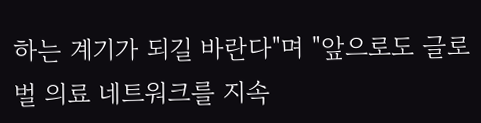하는 계기가 되길 바란다"며 "앞으로도 글로벌 의료 네트워크를 지속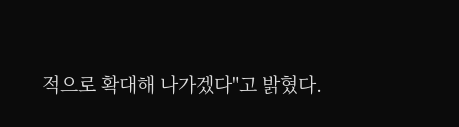적으로 확대해 나가겠다"고 밝혔다.